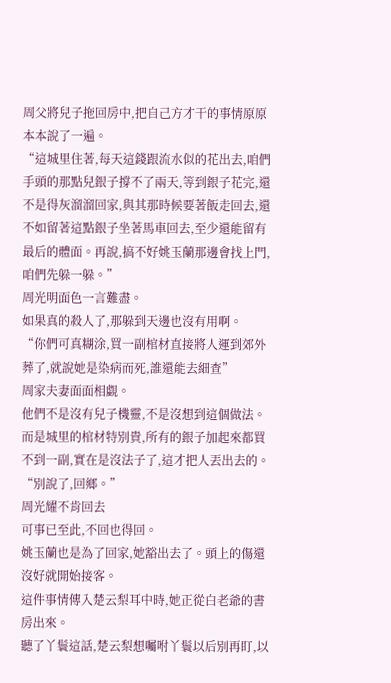周父將兒子拖回房中,把自己方才干的事情原原本本說了一遍。
“這城里住著,每天這錢跟流水似的花出去,咱們手頭的那點兒銀子撐不了兩天,等到銀子花完,還不是得灰溜溜回家,與其那時候要著飯走回去,還不如留著這點銀子坐著馬車回去,至少還能留有最后的體面。再說,搞不好姚玉蘭那邊會找上門,咱們先躲一躲。”
周光明面色一言難盡。
如果真的殺人了,那躲到天邊也沒有用啊。
“你們可真糊涂,買一副棺材直接將人運到郊外葬了,就說她是染病而死,誰還能去細查”
周家夫妻面面相覷。
他們不是沒有兒子機靈,不是沒想到這個做法。而是城里的棺材特別貴,所有的銀子加起來都買不到一副,實在是沒法子了,這才把人丟出去的。
“別說了,回鄉。”
周光耀不肯回去
可事已至此,不回也得回。
姚玉蘭也是為了回家,她豁出去了。頭上的傷還沒好就開始接客。
這件事情傳入楚云梨耳中時,她正從白老爺的書房出來。
聽了丫鬟這話,楚云梨想囑咐丫鬟以后別再盯,以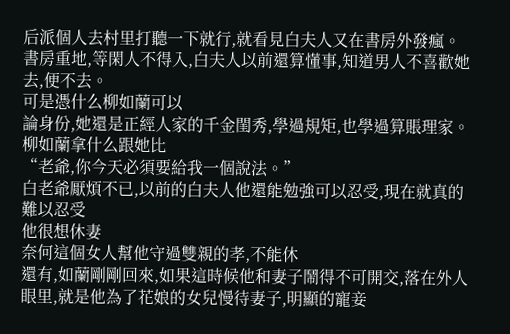后派個人去村里打聽一下就行,就看見白夫人又在書房外發瘋。
書房重地,等閑人不得入,白夫人以前還算懂事,知道男人不喜歡她去,便不去。
可是憑什么柳如蘭可以
論身份,她還是正經人家的千金閨秀,學過規矩,也學過算賬理家。柳如蘭拿什么跟她比
“老爺,你今天必須要給我一個說法。”
白老爺厭煩不已,以前的白夫人他還能勉強可以忍受,現在就真的難以忍受
他很想休妻
奈何這個女人幫他守過雙親的孝,不能休
還有,如蘭剛剛回來,如果這時候他和妻子鬧得不可開交,落在外人眼里,就是他為了花娘的女兒慢待妻子,明顯的寵妾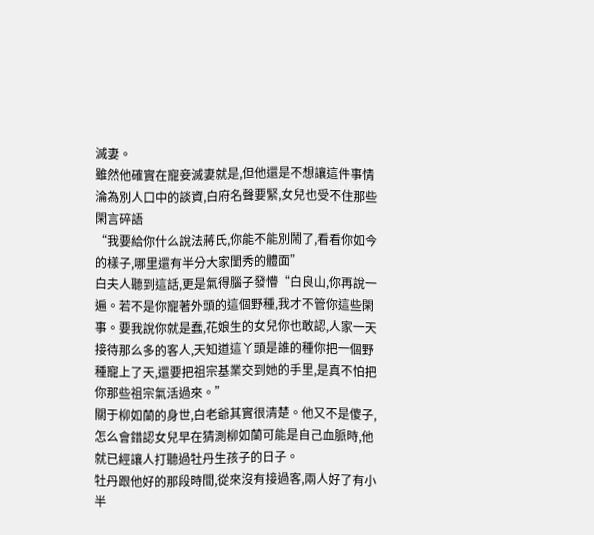滅妻。
雖然他確實在寵妾滅妻就是,但他還是不想讓這件事情淪為別人口中的談資,白府名聲要緊,女兒也受不住那些閑言碎語
“我要給你什么說法蔣氏,你能不能別鬧了,看看你如今的樣子,哪里還有半分大家閨秀的體面”
白夫人聽到這話,更是氣得腦子發懵“白良山,你再說一遍。若不是你寵著外頭的這個野種,我才不管你這些閑事。要我說你就是蠢,花娘生的女兒你也敢認,人家一天接待那么多的客人,天知道這丫頭是誰的種你把一個野種寵上了天,還要把祖宗基業交到她的手里,是真不怕把你那些祖宗氣活過來。”
關于柳如蘭的身世,白老爺其實很清楚。他又不是傻子,怎么會錯認女兒早在猜測柳如蘭可能是自己血脈時,他就已經讓人打聽過牡丹生孩子的日子。
牡丹跟他好的那段時間,從來沒有接過客,兩人好了有小半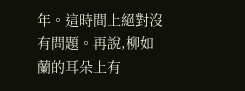年。這時間上絕對沒有問題。再說,柳如蘭的耳朵上有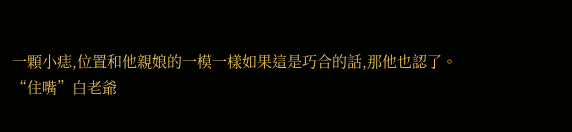一顆小痣,位置和他親娘的一模一樣如果這是巧合的話,那他也認了。
“住嘴”白老爺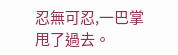忍無可忍,一巴掌甩了過去。